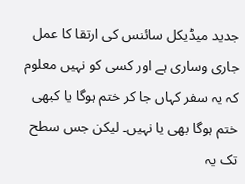جدید میڈیکل سائنس کی ارتقا کا عمل جاری وساری ہے اور کسی کو نہیں معلوم کہ یہ سفر کہاں جا کر ختم ہوگا یا کبھی ختم ہوگا بھی یا نہیں۔ لیکن جس سطح تک یہ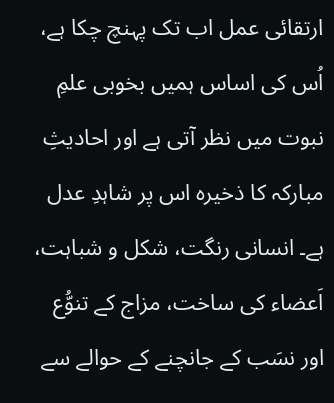ارتقائی عمل اب تک پہنچ چکا ہے، اُس کی اساس ہمیں بخوبی علمِ نبوت میں نظر آتی ہے اور احادیثِ مبارکہ کا ذخیرہ اس پر شاہدِ عدل ہے۔ انسانی رنگت، شکل و شباہت، اَعضاء کی ساخت، مزاج کے تنوُّع اور نسَب کے جانچنے کے حوالے سے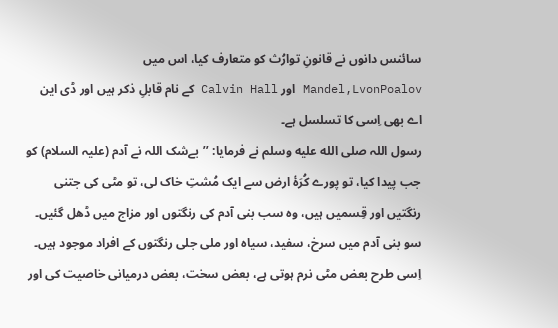سائنس دانوں نے قانونِ توارُث کو متعارف کیا، اس میں Mandel,LvonPoalov اور Calvin Hall کے نام قابلِ ذکر ہیں اور ڈی این اے بھی اِسی کا تسلسل ہے۔
رسول اللہ صلى الله عليه وسلم نے فرمایا: ’’بےشک اللہ نے آدم (علیہ السلام) کو جب پیدا کیا، تو پورے کُرَۂ ارض سے ایک مُشتِ خاک لی، تو مٹی کی جتنی رنگتیں اور قِسمیں ہیں، وہ سب بنی آدم کی رنگتوں اور مزاج میں ڈھل گئیں۔ سو بنی آدم میں سرخ، سفید، سیاہ اور ملی جلی رنگتوں کے افراد موجود ہیں۔ اِسی طرح بعض مٹی نرم ہوتی ہے، بعض سخت، بعض درمیانی خاصیت کی اور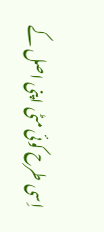اِسی طرح کوئی مٹی اپنی اصل کے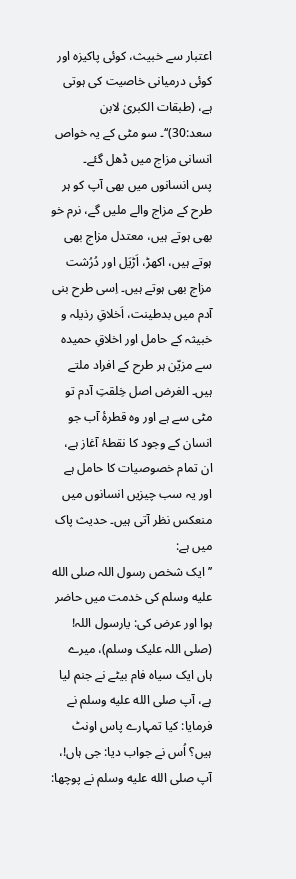اعتبار سے خبیث، کوئی پاکیزہ اور کوئی درمیانی خاصیت کی ہوتی ہے، (طبقات الکبریٰ لابن سعد:30)‘‘۔ سو مٹی کے یہ خواص انسانی مزاج میں ڈھل گئے۔
پس انسانوں میں بھی آپ کو ہر طرح کے مزاج والے ملیں گے، نرم خو بھی ہوتے ہیں، معتدل مزاج بھی ہوتے ہیں، اکھڑ، اَڑیَل اور دُرُشت مزاج بھی ہوتے ہیں۔ اِسی طرح بنی آدم میں بدطینت، اَخلاقِ رذیلہ و خبیثہ کے حامل اور اخلاقِ حمیدہ سے مزیّن ہر طرح کے افراد ملتے ہیں۔ الغرض اصل خِلقتِ آدم تو مٹی سے ہے اور وہ قطرۂ آب جو انسان کے وجود کا نقطۂ آغاز ہے، ان تمام خصوصیات کا حامل ہے اور یہ سب چیزیں انسانوں میں منعکس نظر آتی ہیں۔ حدیث پاک میں ہے:
’’ایک شخص رسول اللہ صلى الله عليه وسلم کی خدمت میں حاضر ہوا اور عرض کی: یارسول اللہ! (صلی اللہ علیک وسلم)، میرے ہاں ایک سیاہ فام بیٹے نے جنم لیا ہے، آپ صلى الله عليه وسلم نے فرمایا: کیا تمہارے پاس اونٹ ہیں؟ اُس نے جواب دیا: جی ہاں!، آپ صلى الله عليه وسلم نے پوچھا: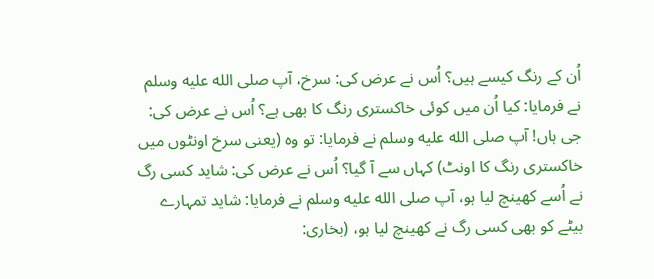اُن کے رنگ کیسے ہیں؟ اُس نے عرض کی: سرخ، آپ صلى الله عليه وسلم نے فرمایا: کیا اُن میں کوئی خاکستری رنگ کا بھی ہے؟ اُس نے عرض کی: جی ہاں! آپ صلى الله عليه وسلم نے فرمایا: تو وہ (یعنی سرخ اونٹوں میں خاکستری رنگ کا اونٹ) کہاں سے آ گیا؟ اُس نے عرض کی: شاید کسی رگ نے اُسے کھینچ لیا ہو، آپ صلى الله عليه وسلم نے فرمایا: شاید تمہارے بیٹے کو بھی کسی رگ نے کھینچ لیا ہو، (بخاری: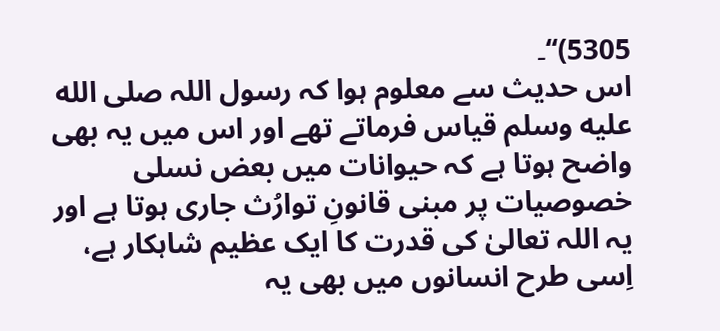5305)‘‘۔
اس حدیث سے معلوم ہوا کہ رسول اللہ صلى الله عليه وسلم قیاس فرماتے تھے اور اس میں یہ بھی واضح ہوتا ہے کہ حیوانات میں بعض نسلی خصوصیات پر مبنی قانونِ توارُث جاری ہوتا ہے اور یہ اللہ تعالیٰ کی قدرت کا ایک عظیم شاہکار ہے، اِسی طرح انسانوں میں بھی یہ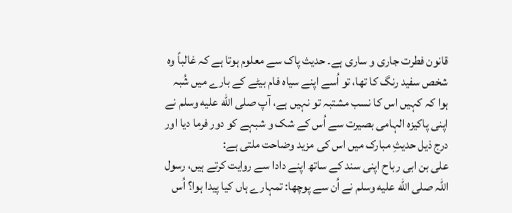قانون فطرت جاری و ساری ہے۔ حدیث پاک سے معلوم ہوتا ہے کہ غالباً وہ شخص سفید رنگ کا تھا، تو اُسے اپنے سیاہ فام بیٹے کے بارے میں شُبہ ہوا کہ کہیں اس کا نسب مشتبہ تو نہیں ہے، آپ صلى الله عليه وسلم نے اپنی پاکیزہ الہامی بصیرت سے اُس کے شک و شبہے کو دور فرما دیا اور درج ذیل حدیثِ مبارک میں اس کی مزید وضاحت ملتی ہے:
علی بن ابی رباح اپنی سند کے ساتھ اپنے دادا سے روایت کرتے ہیں، رسول اللہ صلى الله عليه وسلم نے اُن سے پوچھا: تمہارے ہاں کیا پیدا ہوا؟ اُس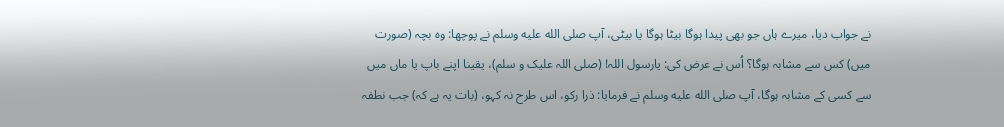نے جواب دیا، میرے ہاں جو بھی پیدا ہوگا بیٹا ہوگا یا بیٹی، آپ صلى الله عليه وسلم نے پوچھا: وہ بچہ (صورت میں) کس سے مشابہ ہوگا؟ اُس نے عرض کی: یارسول اللہ! (صلی اللہ علیک و سلم)، یقینا اپنے باپ یا ماں میں سے کسی کے مشابہ ہوگا، آپ صلى الله عليه وسلم نے فرمایا: ذرا رکو، اس طرح نہ کہو، (بات یہ ہے کہ) جب نطفہ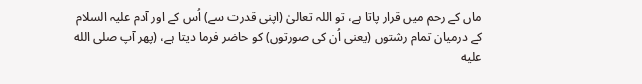ماں کے رحم میں قرار پاتا ہے، تو اللہ تعالیٰ (اپنی قدرت سے) اُس کے اور آدم علیہ السلام کے درمیان تمام رشتوں (یعنی اُن کی صورتوں) کو حاضر فرما دیتا ہے، (پھر آپ صلى الله عليه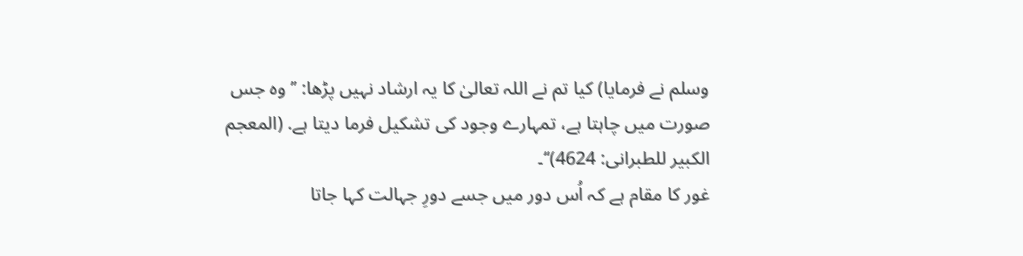وسلم نے فرمایا) کیا تم نے اللہ تعالیٰ کا یہ ارشاد نہیں پڑھا: ’’وہ جس صورت میں چاہتا ہے، تمہارے وجود کی تشکیل فرما دیتا ہے. (المعجم الکبیر للطبرانی: 4624)‘‘۔
غور کا مقام ہے کہ اُس دور میں جسے دورِ جہالت کہا جاتا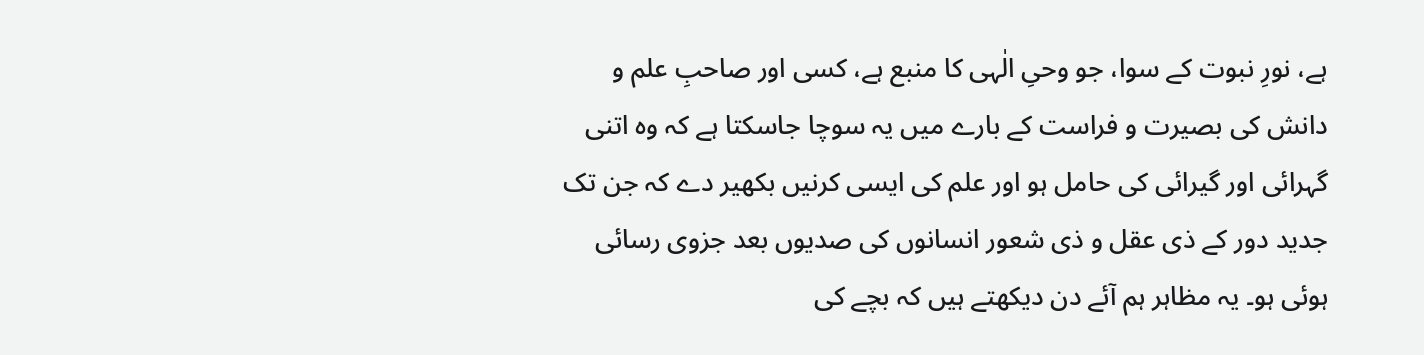ہے، نورِ نبوت کے سوا، جو وحیِ الٰہی کا منبع ہے، کسی اور صاحبِ علم و دانش کی بصیرت و فراست کے بارے میں یہ سوچا جاسکتا ہے کہ وہ اتنی گہرائی اور گیرائی کی حامل ہو اور علم کی ایسی کرنیں بکھیر دے کہ جن تک جدید دور کے ذی عقل و ذی شعور انسانوں کی صدیوں بعد جزوی رسائی ہوئی ہو۔ یہ مظاہر ہم آئے دن دیکھتے ہیں کہ بچے کی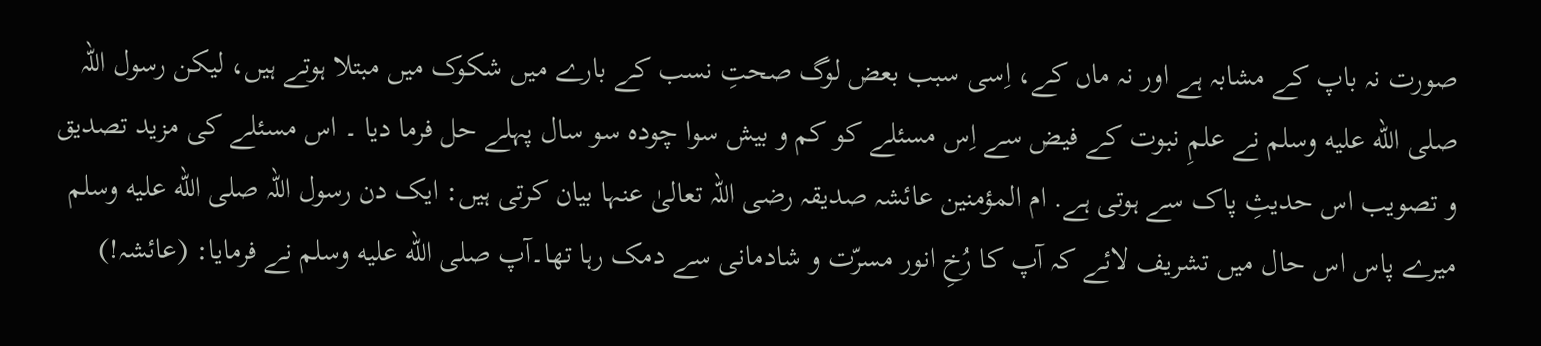صورت نہ باپ کے مشابہ ہے اور نہ ماں کے، اِسی سبب بعض لوگ صحتِ نسب کے بارے میں شکوک میں مبتلا ہوتے ہیں، لیکن رسول اللہ صلى الله عليه وسلم نے علمِ نبوت کے فیض سے اِس مسئلے کو کم و بیش سوا چودہ سو سال پہلے حل فرما دیا ۔ اس مسئلے کی مزید تصدیق و تصویب اس حدیثِ پاک سے ہوتی ہے. ام المؤمنین عائشہ صدیقہ رضی اللہ تعالیٰ عنہا بیان کرتی ہیں: ایک دن رسول اللہ صلى الله عليه وسلم میرے پاس اس حال میں تشریف لائے کہ آپ کا رُخِ انور مسرّت و شادمانی سے دمک رہا تھا۔آپ صلى الله عليه وسلم نے فرمایا: (عائشہ!)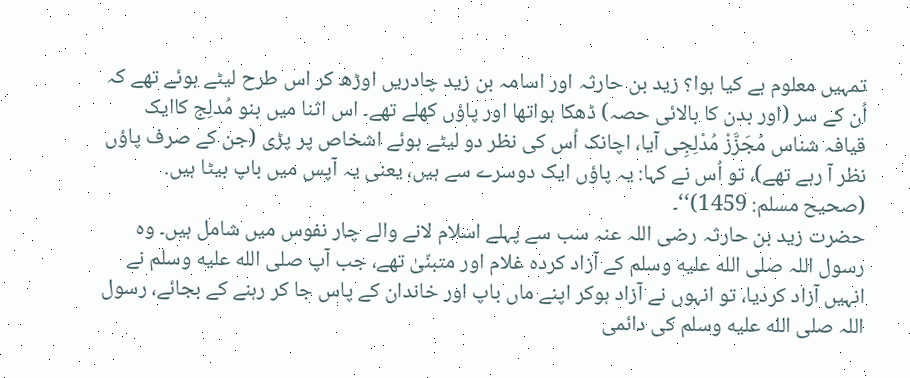تمہیں معلوم ہے کیا ہوا؟ زید بن حارثہ اور اسامہ بن زید چادریں اوڑھ کر اس طرح لیٹے ہوئے تھے کہ اُن کے سر (اور بدن کا بالائی حصہ) ڈھکا ہواتھا اور پاؤں کھلے تھے۔ اس اثنا میں بنو مُدلِج کاایک قیافہ شناس مُجَزَّزْ مُدْلِجِی آیا، اچانک اُس کی نظر دو لیٹے ہوئے اشخاص پر پڑی (جن کے صرف پاؤں نظر آ رہے تھے)، تو اُس نے کہا: یہ پاؤں ایک دوسرے سے ہیں، یعنی یہ آپس میں باپ بیٹا ہیں. (صحیح مسلم: 1459)‘‘۔
حضرت زید بن حارثہ رضی اللہ عنہ سب سے پہلے اسلام لانے والے چار نفوس میں شامل ہیں۔ وہ رسول اللہ صلى الله عليه وسلم کے آزاد کردہ غلام اور متبنّیٰ تھے، جب آپ صلى الله عليه وسلم نے انہیں آزاد کردیا، تو انہوں نے آزاد ہوکر اپنے ماں باپ اور خاندان کے پاس جا کر رہنے کے بجائے، رسول اللہ صلى الله عليه وسلم کی دائمی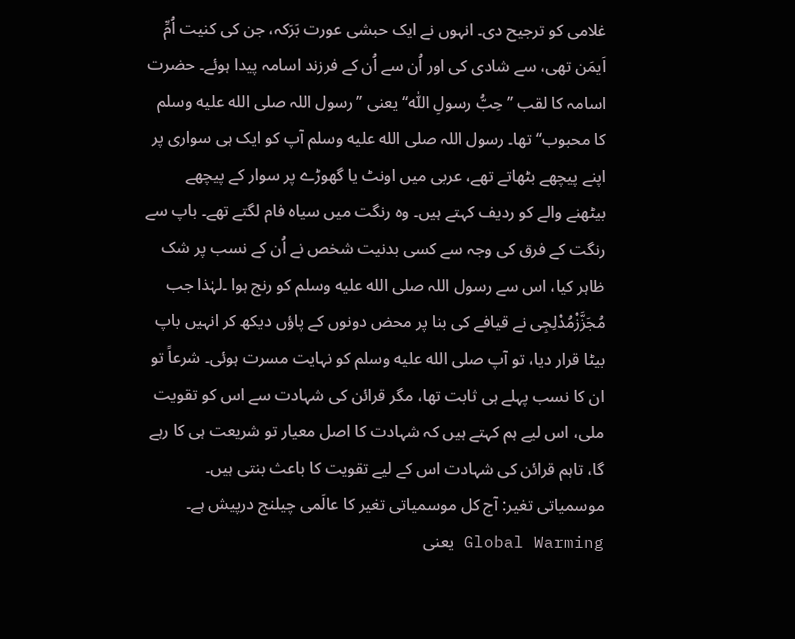غلامی کو ترجیح دی۔ انہوں نے ایک حبشی عورت بَرَکہ، جن کی کنیت اُمِّ اَیمَن تھی، سے شادی کی اور اُن سے اُن کے فرزند اسامہ پیدا ہوئے۔ حضرت اسامہ کا لقب ’’حِبُّ رسولِ اللّٰہ‘‘یعنی ’’رسول اللہ صلى الله عليه وسلم کا محبوب‘‘ تھا۔ رسول اللہ صلى الله عليه وسلم آپ کو ایک ہی سواری پر اپنے پیچھے بٹھاتے تھے، عربی میں اونٹ یا گھوڑے پر سوار کے پیچھے بیٹھنے والے کو ردیف کہتے ہیں۔ وہ رنگت میں سیاہ فام لگتے تھے۔ باپ سے رنگت کے فرق کی وجہ سے کسی بدنیت شخص نے اُن کے نسب پر شک ظاہر کیا، اس سے رسول اللہ صلى الله عليه وسلم کو رنج ہوا ۔لہٰذا جب مُجَزَّزْمُدْلِجِی نے قیافے کی بنا پر محض دونوں کے پاؤں دیکھ کر انہیں باپ بیٹا قرار دیا، تو آپ صلى الله عليه وسلم کو نہایت مسرت ہوئی۔ شرعاً تو ان کا نسب پہلے ہی ثابت تھا، مگر قرائن کی شہادت سے اس کو تقویت ملی، اس لیے ہم کہتے ہیں کہ شہادت کا اصل معیار تو شریعت ہی کا رہے گا، تاہم قرائن کی شہادت اس کے لیے تقویت کا باعث بنتی ہیں۔
موسمیاتی تغیر: آج کل موسمیاتی تغیر کا عالَمی چیلنج درپیش ہے۔ Global Warming یعنی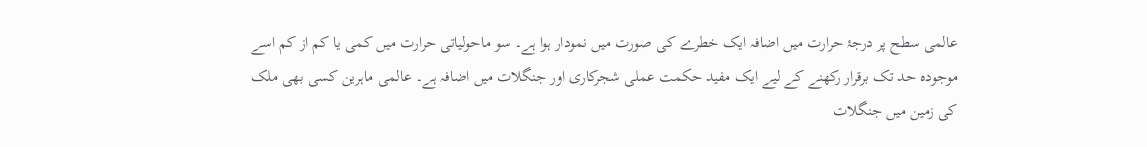عالمی سطح پر درجۂ حرارت میں اضافہ ایک خطرے کی صورت میں نمودار ہوا ہے۔ سو ماحولیاتی حرارت میں کمی یا کم از کم اسے موجودہ حد تک برقرار رکھنے کے لیے ایک مفید حکمت عملی شجرکاری اور جنگلات میں اضافہ ہے۔ عالمی ماہرین کسی بھی ملک کی زمین میں جنگلات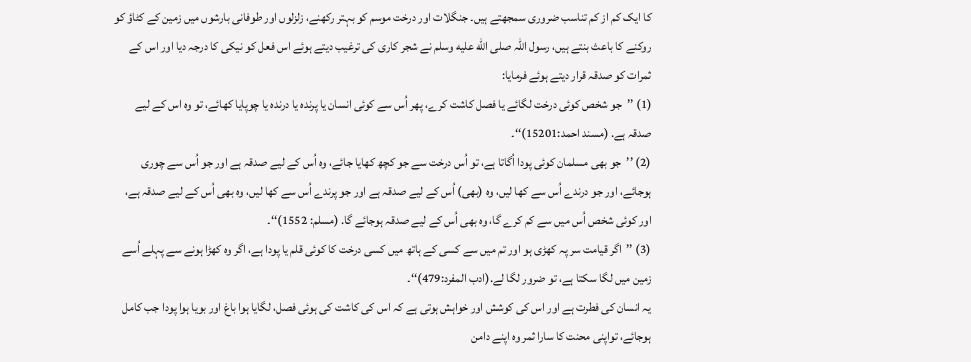کا ایک کم از کم تناسب ضروری سمجھتے ہیں۔ جنگلات اور درخت موسم کو بہتر رکھنے، زلزلوں اور طوفانی بارشوں میں زمین کے کٹاؤ کو روکنے کا باعث بنتے ہیں، رسول اللہ صلى الله عليه وسلم نے شجر کاری کی ترغیب دیتے ہوئے اس فعل کو نیکی کا درجہ دیا اور اس کے ثمرات کو صدقہ قرار دیتے ہوئے فرمایا:
(1) ’’جو شخص کوئی درخت لگائے یا فصل کاشت کرے، پھر اُس سے کوئی انسان یا پرندہ یا درندہ یا چوپایا کھائے، تو وہ اس کے لیے صدقہ ہے. (مسند احمد:15201)‘‘۔
(2) ’’جو بھی مسلمان کوئی پودا اُگاتا ہے، تو اُس درخت سے جو کچھ کھایا جائے، وہ اُس کے لیے صدقہ ہے اور جو اُس سے چوری ہوجائے، اور جو درندے اُس سے کھا لیں، وہ (بھی) اُس کے لیے صدقہ ہے اور جو پرندے اُس سے کھا لیں، وہ بھی اُس کے لیے صدقہ ہے، اور کوئی شخص اُس میں سے کم کرے گا، وہ بھی اُس کے لیے صدقہ ہوجائے گا. (مسلم: 1552)‘‘۔
(3) ’’اگر قیامت سر پہ کھڑی ہو اور تم میں سے کسی کے ہاتھ میں کسی درخت کا کوئی قلم یا پودا ہے، اگر وہ کھڑا ہونے سے پہلے اُسے زمین میں لگا سکتا ہے، تو ضرور لگا لے.(ادب المفرد:479)‘‘۔
یہ انسان کی فطرت ہے اور اس کی کوشش اور خواہش ہوتی ہے کہ اس کی کاشت کی ہوئی فصل، لگایا ہوا باغ اور بویا ہوا پودا جب کامل ہوجائے، تواپنی محنت کا سارا ثمر وہ اپنے دامن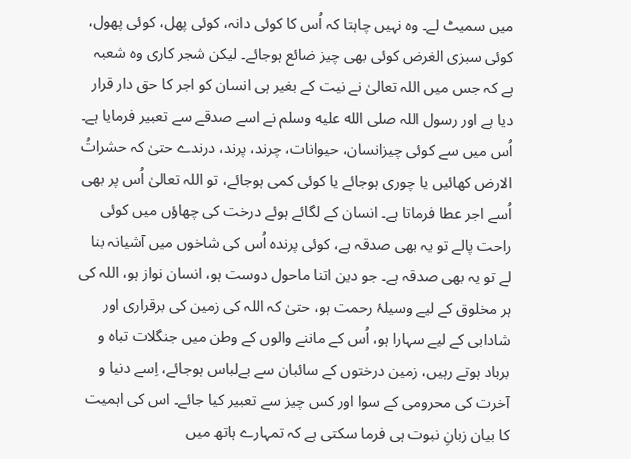میں سمیٹ لے۔ وہ نہیں چاہتا کہ اُس کا کوئی دانہ، کوئی پھل، کوئی پھول، کوئی سبزی الغرض کوئی بھی چیز ضائع ہوجائے۔ لیکن شجر کاری وہ شعبہ ہے کہ جس میں اللہ تعالیٰ نے نیت کے بغیر ہی انسان کو اجر کا حق دار قرار دیا ہے اور رسول اللہ صلى الله عليه وسلم نے اسے صدقے سے تعبیر فرمایا ہے۔ اُس میں سے کوئی چیزانسان، حیوانات، چرند، پرند، درندے حتیٰ کہ حشراتُ الارض کھائیں یا چوری ہوجائے یا کوئی کمی ہوجائے، تو اللہ تعالیٰ اُس پر بھی اُسے اجر عطا فرماتا ہے۔ انسان کے لگائے ہوئے درخت کی چھاؤں میں کوئی راحت پالے تو یہ بھی صدقہ ہے، کوئی پرندہ اُس کی شاخوں میں آشیانہ بنا لے تو یہ بھی صدقہ ہے۔ جو دین اتنا ماحول دوست ہو، انسان نواز ہو، اللہ کی ہر مخلوق کے لیے وسیلۂ رحمت ہو، حتیٰ کہ اللہ کی زمین کی برقراری اور شادابی کے لیے سہارا ہو، اُس کے ماننے والوں کے وطن میں جنگلات تباہ و برباد ہوتے رہیں، زمین درختوں کے سائبان سے بےلباس ہوجائے، اِسے دنیا و آخرت کی محرومی کے سوا اور کس چیز سے تعبیر کیا جائے۔ اس کی اہمیت کا بیان زبانِ نبوت ہی فرما سکتی ہے کہ تمہارے ہاتھ میں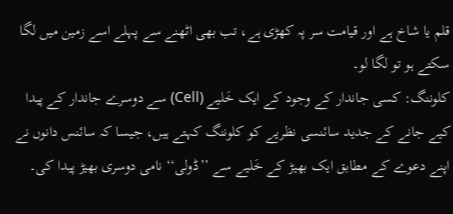قلم یا شاخ ہے اور قیامت سر پہ کھڑی ہے، تب بھی اٹھنے سے پہلے اسے زمین میں لگا سکتے ہو تو لگا لو۔
کلوننگ: کسی جاندار کے وجود کے ایک خَلیے (Cell) سے دوسرے جاندار کے پیدا کیے جانے کے جدید سائنسی نظریے کو کلوننگ کہتے ہیں، جیسا کہ سائنس دانوں نے اپنے دعوے کے مطابق ایک بھیڑ کے خَلیے سے ’’ڈولی‘‘ نامی دوسری بھیڑ پیدا کی۔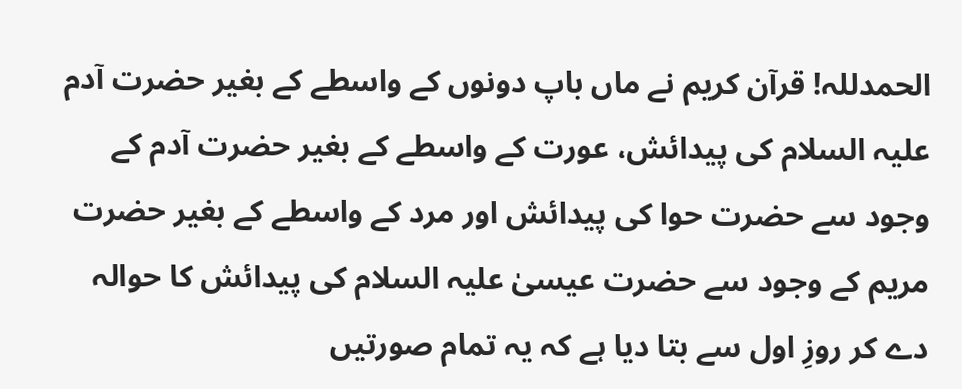الحمدللہ! قرآن کریم نے ماں باپ دونوں کے واسطے کے بغیر حضرت آدم علیہ السلام کی پیدائش، عورت کے واسطے کے بغیر حضرت آدم کے وجود سے حضرت حوا کی پیدائش اور مرد کے واسطے کے بغیر حضرت مریم کے وجود سے حضرت عیسیٰ علیہ السلام کی پیدائش کا حوالہ دے کر روزِ اول سے بتا دیا ہے کہ یہ تمام صورتیں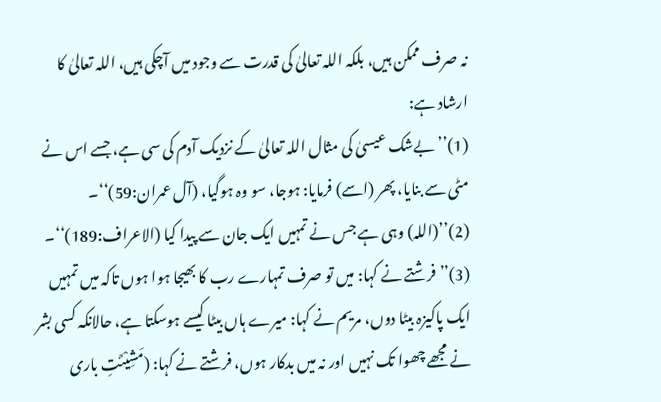نہ صرف ممکن ہیں، بلکہ اللہ تعالیٰ کی قدرت سے وجود میں آچکی ہیں، اللہ تعالیٰ کا ارشاد ہے:
(1)’’بےشک عیسیٰ کی مثال اللہ تعالیٰ کے نزدیک آدم کی سی ہے، جسے اس نے مٹی سے بنایا، پھر (اسے) فرمایا: ہوجا، سو وہ ہوگیا، (آل عمران:59)‘‘۔
(2)’’(اللہ) وہی ہے جس نے تمہیں ایک جان سے پیدا کیا (الاعراف:189)‘‘۔
(3)’’فرشتے نے کہا: میں تو صرف تمہارے رب کا بھیجا ہوا ہوں تاکہ میں تمہیں ایک پاکیزہ بیٹا دوں، مریم نے کہا: میرے ہاں بیٹا کیسے ہوسکتا ہے، حالانکہ کسی بشر نے مجھے چھوا تک نہیں اور نہ میں بدکار ہوں، فرشتے نے کہا: (مَشِیْئَتِ باری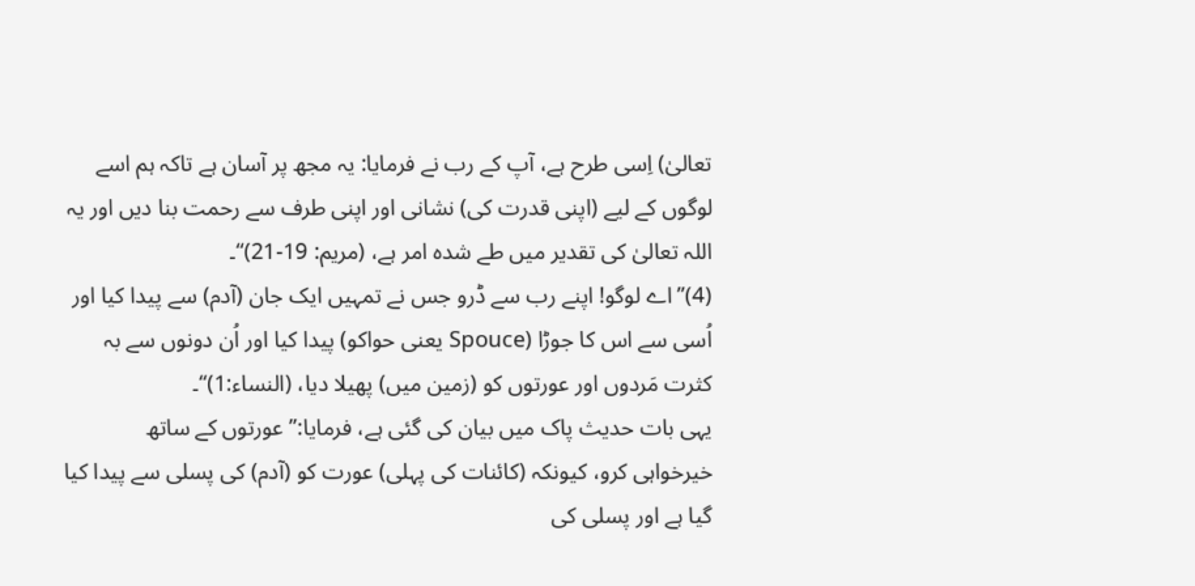تعالیٰ) اِسی طرح ہے، آپ کے رب نے فرمایا: یہ مجھ پر آسان ہے تاکہ ہم اسے لوگوں کے لیے (اپنی قدرت کی) نشانی اور اپنی طرف سے رحمت بنا دیں اور یہ اللہ تعالیٰ کی تقدیر میں طے شدہ امر ہے، (مریم: 19-21)‘‘۔
(4)’’اے لوگو! اپنے رب سے ڈرو جس نے تمہیں ایک جان (آدم) سے پیدا کیا اور اُسی سے اس کا جوڑا (Spouce یعنی حواکو) پیدا کیا اور اُن دونوں سے بہ کثرت مَردوں اور عورتوں کو (زمین میں) پھیلا دیا، (النساء:1)‘‘۔
یہی بات حدیث پاک میں بیان کی گئی ہے، فرمایا:’’عورتوں کے ساتھ خیرخواہی کرو، کیونکہ (کائنات کی پہلی) عورت کو (آدم) کی پسلی سے پیدا کیا گیا ہے اور پسلی کی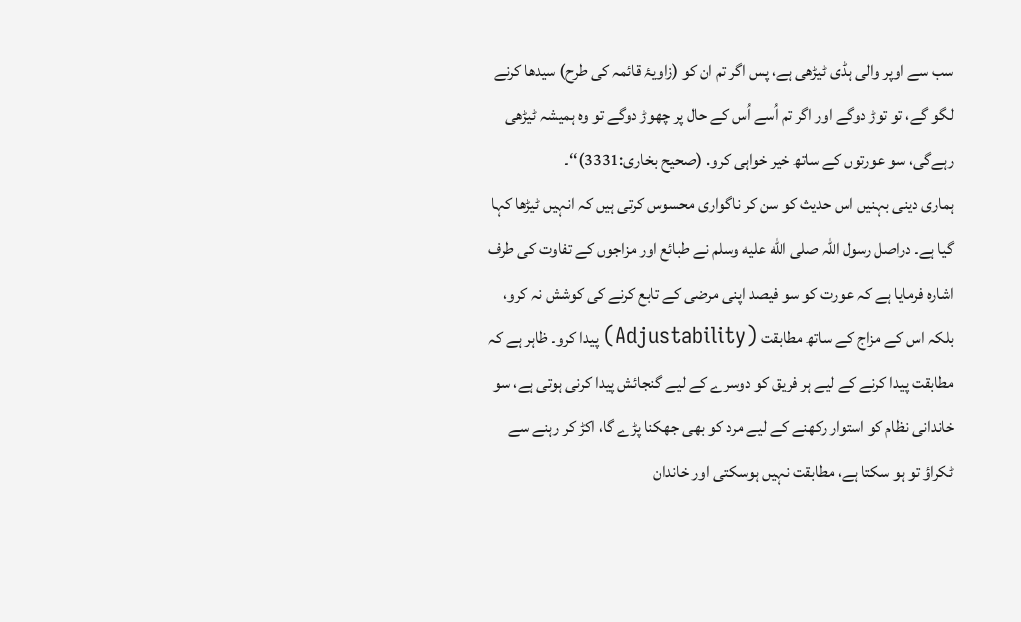سب سے اوپر والی ہڈی ٹیڑھی ہے، پس اگر تم ان کو (زاویۂ قائمہ کی طرح) سیدھا کرنے لگو گے، تو توڑ دوگے اور اگر تم اُسے اُس کے حال پر چھوڑ دوگے تو وہ ہمیشہ ٹیڑھی رہےگی، سو عورتوں کے ساتھ خیر خواہی کرو. (صحیح بخاری:3331)‘‘۔
ہماری دینی بہنیں اس حدیث کو سن کر ناگواری محسوس کرتی ہیں کہ انہیں ٹیڑھا کہا گیا ہے۔ دراصل رسول اللہ صلى الله عليه وسلم نے طبائع اور مزاجوں کے تفاوت کی طرف اشارہ فرمایا ہے کہ عورت کو سو فیصد اپنی مرضی کے تابع کرنے کی کوشش نہ کرو، بلکہ اس کے مزاج کے ساتھ مطابقت (Adjustability) پیدا کرو۔ ظاہر ہے کہ مطابقت پیدا کرنے کے لیے ہر فریق کو دوسرے کے لیے گنجائش پیدا کرنی ہوتی ہے، سو خاندانی نظام کو استوار رکھنے کے لیے مرد کو بھی جھکنا پڑے گا، اکڑ کر رہنے سے ٹکراؤ تو ہو سکتا ہے، مطابقت نہیں ہوسکتی اور خاندان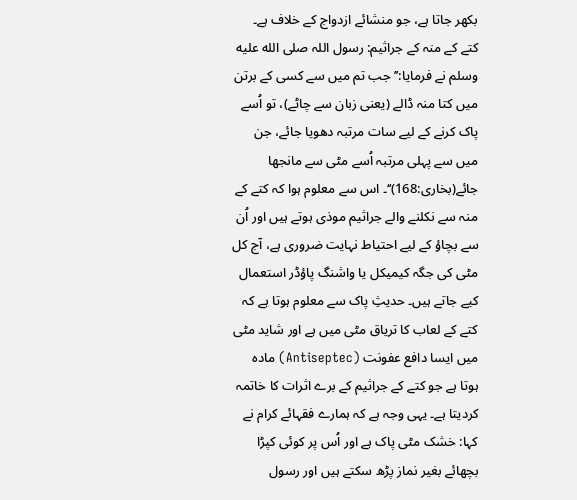بکھر جاتا ہے، جو منشائے ازدواج کے خلاف ہے۔
کتے کے منہ کے جراثیم: رسول اللہ صلى الله عليه وسلم نے فرمایا:’’جب تم میں سے کسی کے برتن میں کتا منہ ڈالے (یعنی زبان سے چاٹے)، تو اُسے پاک کرنے کے لیے سات مرتبہ دھویا جائے، جن میں سے پہلی مرتبہ اُسے مٹی سے مانجھا جائے(بخاری:168)‘‘۔ اس سے معلوم ہوا کہ کتے کے منہ سے نکلنے والے جراثیم موذی ہوتے ہیں اور اُن سے بچاؤ کے لیے احتیاط نہایت ضروری ہے، آج کل مٹی کی جگہ کیمیکل یا واشنگ پاؤڈر استعمال کیے جاتے ہیں۔ حدیثِ پاک سے معلوم ہوتا ہے کہ کتے کے لعاب کا تریاق مٹی میں ہے اور شاید مٹی میں ایسا دافع عفونت (Antiseptec) مادہ ہوتا ہے جو کتے کے جراثیم کے برے اثرات کا خاتمہ کردیتا ہے۔ یہی وجہ ہے کہ ہمارے فقہائے کرام نے کہا: خشک مٹی پاک ہے اور اُس پر کوئی کپڑا بچھائے بغیر نماز پڑھ سکتے ہیں اور رسول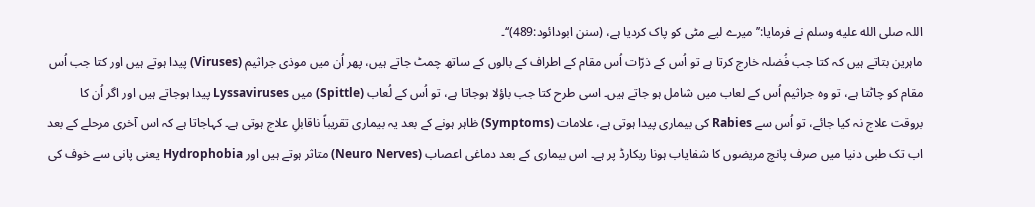اللہ صلى الله عليه وسلم نے فرمایا:’’میرے لیے مٹی کو پاک کردیا ہے، (سنن ابودائود:489)‘‘۔
ماہرین بتاتے ہیں کہ کتا جب فُضلہ خارج کرتا ہے تو اُس کے ذرّات اُس مقام کے اطراف کے بالوں کے ساتھ چمٹ جاتے ہیں، پھر اُن میں موذی جراثیم (Viruses) پیدا ہوتے ہیں اور کتا جب اُس مقام کو چاٹتا ہے، تو وہ جراثیم اُس کے لعاب میں شامل ہو جاتے ہیں۔ اسی طرح کتا جب باؤلا ہوجاتا ہے، تو اُس کے لُعاب (Spittle) میں Lyssaviruses پیدا ہوجاتے ہیں اور اگر اُن کا بروقت علاج نہ کیا جائے، تو اُس سے Rabies کی بیماری پیدا ہوتی ہے، علامات (Symptoms) ظاہر ہونے کے بعد یہ بیماری تقریباً ناقابلِ علاج ہوتی ہے۔ کہاجاتا ہے کہ اس آخری مرحلے کے بعد اب تک طبی دنیا میں صرف پانچ مریضوں کا شفایاب ہونا ریکارڈ پر ہے۔ اس بیماری کے بعد دماغی اعصاب (Neuro Nerves) متاثر ہوتے ہیں اور Hydrophobia یعنی پانی سے خوف کی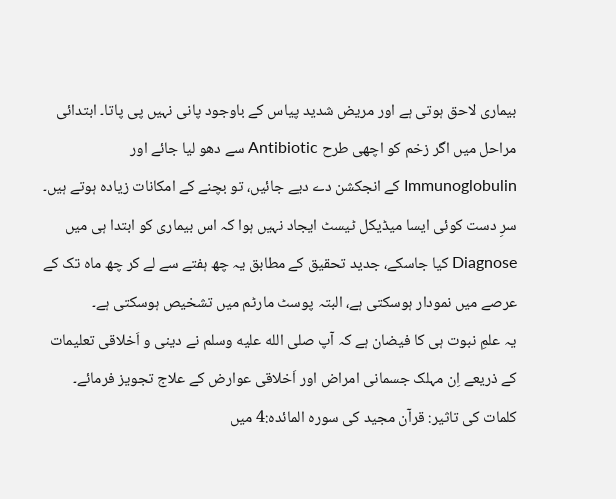بیماری لاحق ہوتی ہے اور مریض شدید پیاس کے باوجود پانی نہیں پی پاتا۔ ابتدائی مراحل میں اگر زخم کو اچھی طرح Antibiotic سے دھو لیا جائے اور Immunoglobulin کے انجکشن دے دیے جائیں، تو بچنے کے امکانات زیادہ ہوتے ہیں۔ سرِ دست کوئی ایسا میڈیکل ٹیسٹ ایجاد نہیں ہوا کہ اس بیماری کو ابتدا ہی میں Diagnose کیا جاسکے، جدید تحقیق کے مطابق یہ چھ ہفتے سے لے کر چھ ماہ تک کے عرصے میں نمودار ہوسکتی ہے، البتہ پوسٹ مارٹم میں تشخیص ہوسکتی ہے۔
یہ علمِ نبوت ہی کا فیضان ہے کہ آپ صلى الله عليه وسلم نے دینی و اَخلاقی تعلیمات کے ذریعے اِن مہلک جسمانی امراض اور اَخلاقی عوارض کے علاج تجویز فرمائے۔
کلمات کی تاثیر: قرآن مجید کی سورہ المائدہ:4 میں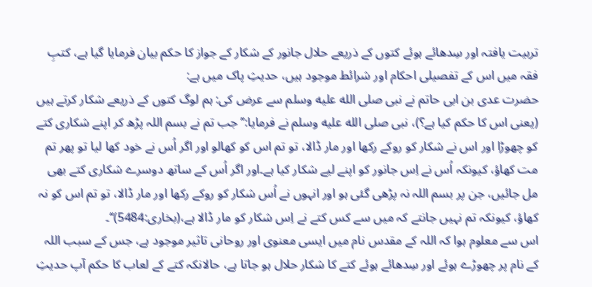تربیت یافتہ اور سِدھائے ہوئے کتوں کے ذریعے حلال جانور کے شکار کے جواز کا حکم بیان فرمایا گیا ہے، کتبِ فقہ میں اس کے تفصیلی احکام اور شرائط موجود ہیں، حدیثِ پاک میں ہے:
حضرت عدی بن ابی حاتم نے نبی صلى الله عليه وسلم سے عرض کی: ہم لوگ کتوں کے ذریعے شکار کرتے ہیں (یعنی اس کا حکم کیا ہے؟)، نبی صلى الله عليه وسلم نے فرمایا:’’جب تم نے بسم اللہ پڑھ کر اپنے شکاری کتے کو چھوڑا اور اس نے شکار کو روکے رکھا اور مار ڈالا، تو تم اس کو کھالو اور اگر اُس نے خود کھا لیا تو پھر تم مت کھاؤ، کیونکہ اُس نے اِس جانور کو اپنے لیے شکار کیا ہے۔اور اگر اُس کے ساتھ دوسرے شکاری کتے بھی مل جائیں، جن پر بسم اللہ نہ پڑھی گئی ہو اور انہوں نے اُس شکار کو روکے رکھا اور مار ڈالا، تو تم اس کو نہ کھاؤ، کیونکہ تم نہیں جانتے کہ میں سے کس کتے نے اِس شکار کو مار ڈالا ہے،(بخاری:5484)‘‘۔
اس سے معلوم ہوا کہ اللہ کے مقدس نام میں ایسی معنوی اور روحانی تاثیر موجود ہے، جس کے سبب اللہ کے نام پر چھوڑے ہوئے اور سِدھائے ہوئے کتے کا شکار حلال ہو جاتا ہے، حالانکہ کتے کے لعاب کا حکم آپ حدیثِ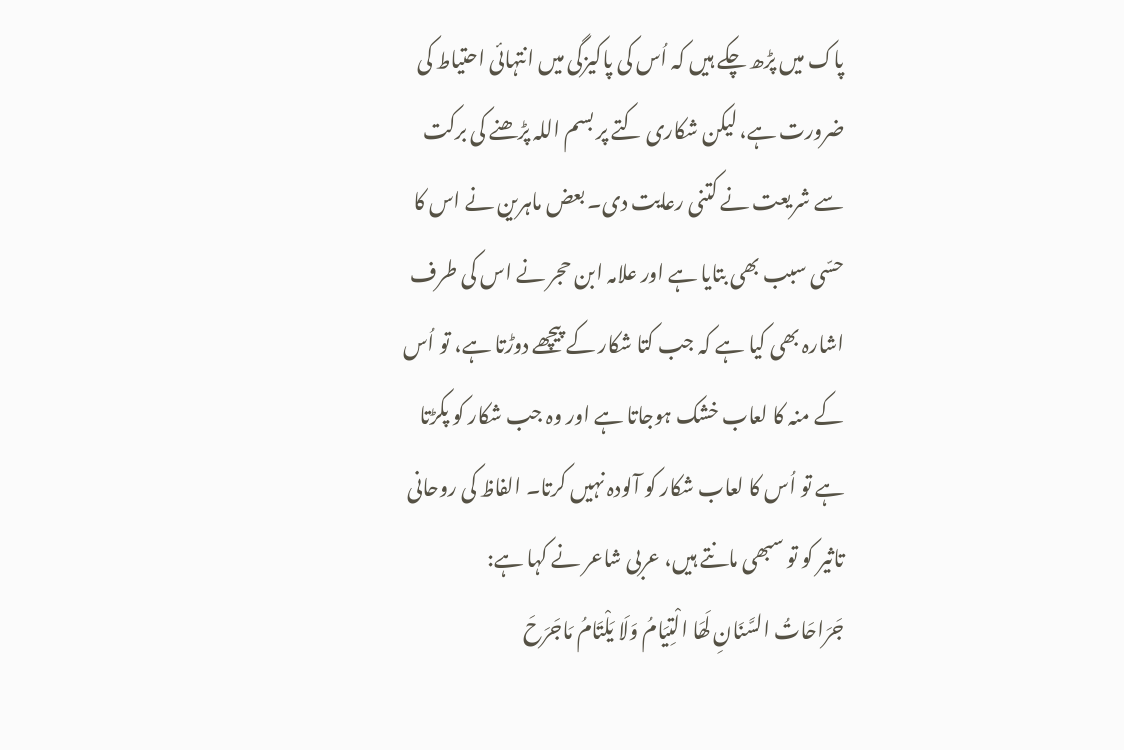پاک میں پڑھ چکے ہیں کہ اُس کی پاکیزگی میں انتہائی احتیاط کی ضرورت ہے، لیکن شکاری کتے پر بسم اللہ پڑھنے کی برکت سے شریعت نے کتنی رعایت دی۔ بعض ماہرین نے اس کا حسّی سبب بھی بتایا ہے اور علامہ ابن حجر نے اس کی طرف اشارہ بھی کیا ہے کہ جب کتا شکار کے پیچھے دوڑتا ہے، تو اُس کے منہ کا لعاب خشک ہوجاتا ہے اور وہ جب شکار کو پکڑتا ہے تو اُس کا لعاب شکار کو آلودہ نہیں کرتا۔ الفاظ کی روحانی تاثیر کو تو سبھی مانتے ہیں، عربی شاعر نے کہا ہے:
جَرَاحَاتُ السَّنَانِ لَھَا الْتِیَامُ وَلَا یَلْتَامُ مَاجَرَحَ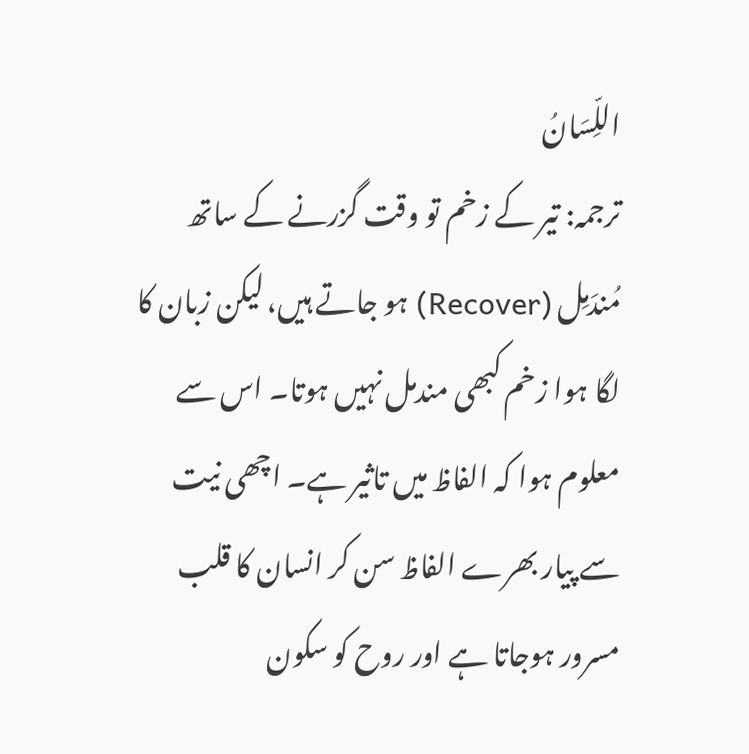اللِّسَانُ
ترجمہ: تیر کے زخم تو وقت گزرنے کے ساتھ مُندَمِل (Recover) ہو جاتے ہیں، لیکن زبان کا لگا ہوا زخم کبھی مندمل نہیں ہوتا۔ اس سے معلوم ہوا کہ الفاظ میں تاثیر ہے۔ اچھی نیت سے پیار بھرے الفاظ سن کر انسان کا قلب مسرور ہوجاتا ہے اور روح کو سکون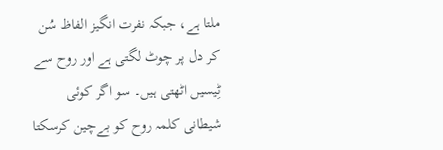ملتا ہے، جبکہ نفرت انگیز الفاظ سُن کر دل پر چوٹ لگتی ہے اور روح سے ٹِیسیں اٹھتی ہیں۔ سو اگر کوئی شیطانی کلمہ روح کو بےچین کرسکتا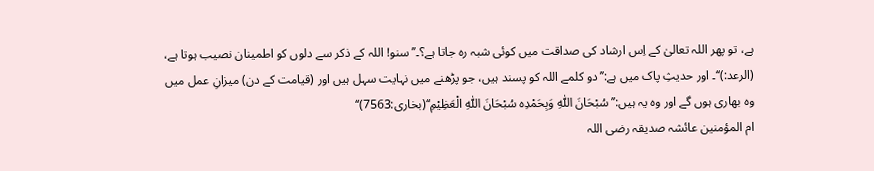ہے، تو پھر اللہ تعالیٰ کے اِس ارشاد کی صداقت میں کوئی شبہ رہ جاتا ہے؟۔’’سنو! اللہ کے ذکر سے دلوں کو اطمینان نصیب ہوتا ہے، (الرعد:)‘‘۔ اور حدیثِ پاک میں ہے:’’دو کلمے اللہ کو پسند ہیں، جو پڑھنے میں نہایت سہل ہیں اور (قیامت کے دن) میزانِ عمل میں وہ بھاری ہوں گے اور وہ یہ ہیں:’’سُبْحَانَ اللّٰہِ وَبِحَمْدِہ سُبْحَانَ اللّٰہِ الْعَظِیْمِ‘‘(بخاری:7563)‘‘
ام المؤمنین عائشہ صدیقہ رضی اللہ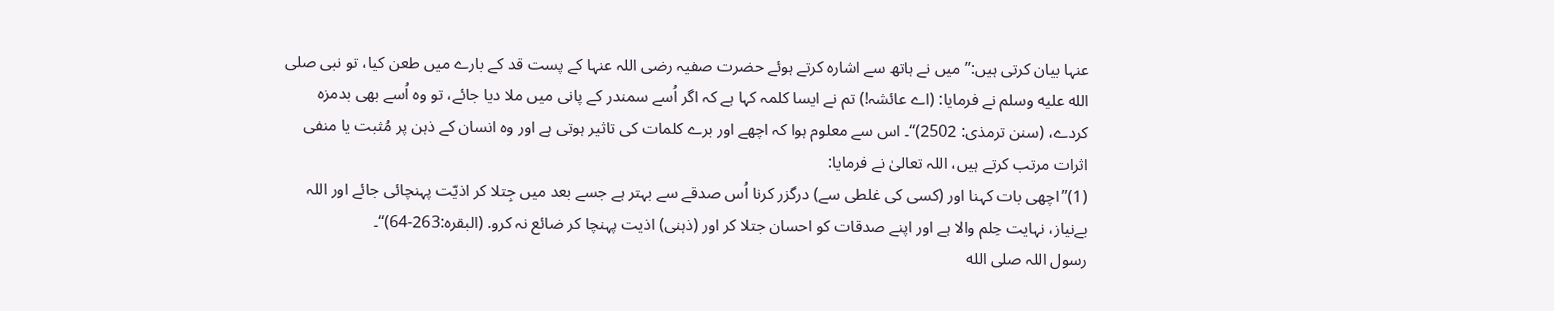عنہا بیان کرتی ہیں:’’میں نے ہاتھ سے اشارہ کرتے ہوئے حضرت صفیہ رضی اللہ عنہا کے پست قد کے بارے میں طعن کیا، تو نبی صلى الله عليه وسلم نے فرمایا: (اے عائشہ!) تم نے ایسا کلمہ کہا ہے کہ اگر اُسے سمندر کے پانی میں ملا دیا جائے، تو وہ اُسے بھی بدمزہ کردے، (سنن ترمذی: 2502)‘‘۔ اس سے معلوم ہوا کہ اچھے اور برے کلمات کی تاثیر ہوتی ہے اور وہ انسان کے ذہن پر مُثبت یا منفی اثرات مرتب کرتے ہیں، اللہ تعالیٰ نے فرمایا:
(1)’’اچھی بات کہنا اور (کسی کی غلطی سے) درگزر کرنا اُس صدقے سے بہتر ہے جسے بعد میں جِتلا کر اذیّت پہنچائی جائے اور اللہ بےنیاز، نہایت حِلم والا ہے اور اپنے صدقات کو احسان جتلا کر اور (ذہنی) اذیت پہنچا کر ضائع نہ کرو. (البقرہ:263-64)‘‘۔
رسول اللہ صلى الله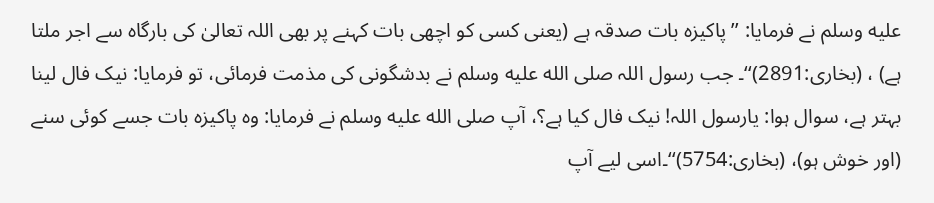عليه وسلم نے فرمایا: ’’پاکیزہ بات صدقہ ہے (یعنی کسی کو اچھی بات کہنے پر بھی اللہ تعالیٰ کی بارگاہ سے اجر ملتا ہے) ، (بخاری:2891)‘‘۔ جب رسول اللہ صلى الله عليه وسلم نے بدشگونی کی مذمت فرمائی، تو فرمایا: نیک فال لینا بہتر ہے، سوال ہوا: یارسول اللہ! نیک فال کیا ہے؟، آپ صلى الله عليه وسلم نے فرمایا: وہ پاکیزہ بات جسے کوئی سنے (اور خوش ہو)، (بخاری:5754)‘‘۔اسی لیے آپ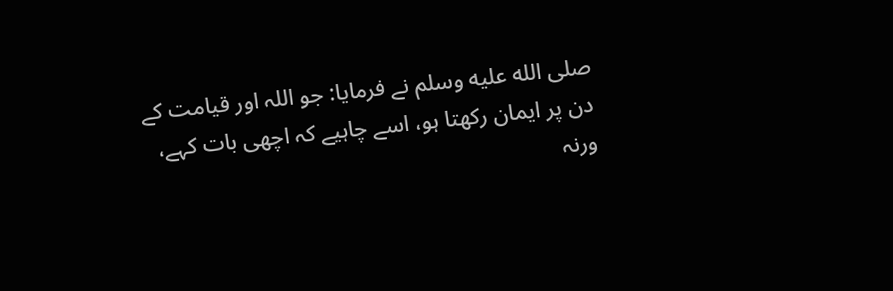صلى الله عليه وسلم نے فرمایا: جو اللہ اور قیامت کے دن پر ایمان رکھتا ہو، اسے چاہیے کہ اچھی بات کہے، ورنہ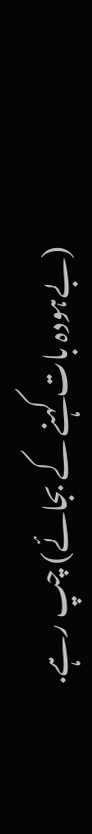(بےہودہ بات کہنے کے بجائے) چپ رہے.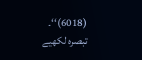(6018)‘‘۔
تبصرہ لکھیے